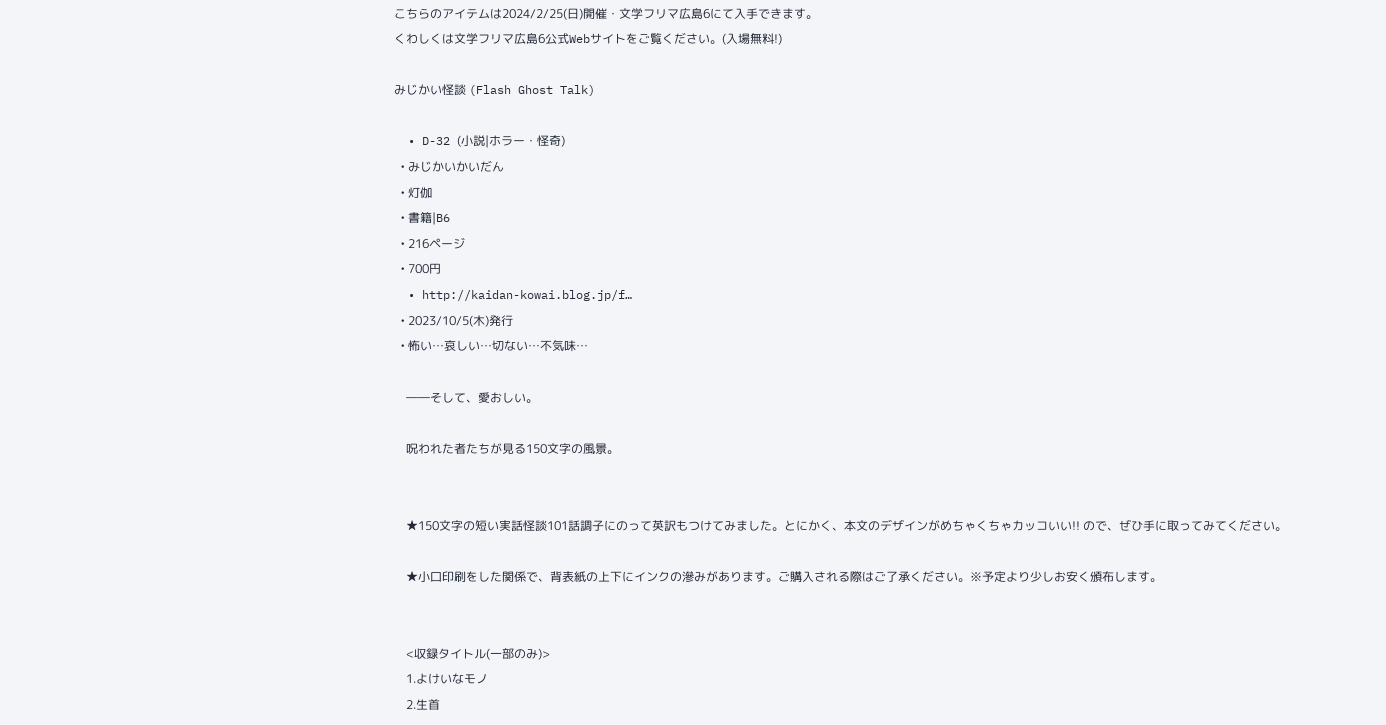こちらのアイテムは2024/2/25(日)開催・文学フリマ広島6にて入手できます。
くわしくは文学フリマ広島6公式Webサイトをご覧ください。(入場無料!)

みじかい怪談 (Flash Ghost Talk)

  • D-32 (小説|ホラー・怪奇)
  • みじかいかいだん
  • 灯伽
  • 書籍|B6
  • 216ページ
  • 700円
  • http://kaidan-kowai.blog.jp/f…
  • 2023/10/5(木)発行
  • 怖い…哀しい…切ない…不気味…

    ――そして、愛おしい。

    呪われた者たちが見る150文字の風景。


    ★150文字の短い実話怪談101話調子にのって英訳もつけてみました。とにかく、本文のデザインがめちゃくちゃカッコいい!! ので、ぜひ手に取ってみてください。

    ★小口印刷をした関係で、背表紙の上下にインクの滲みがあります。ご購入される際はご了承ください。※予定より少しお安く頒布します。


    <収録タイトル(一部のみ)>
    1.よけいなモノ
    2.生首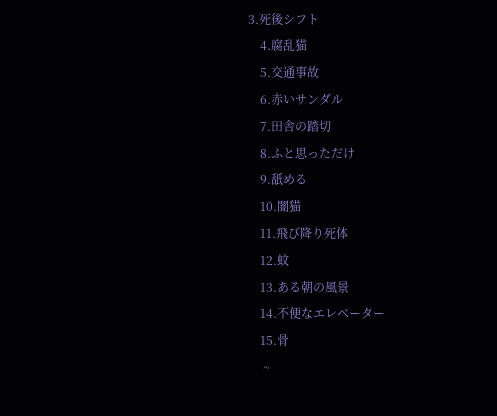3.死後シフト
    4.腐乱猫
    5.交通事故
    6.赤いサンダル
    7.田舎の踏切
    8.ふと思っただけ
    9.舐める
    10.闇猫
    11.飛び降り死体
    12.蚊
    13.ある朝の風景
    14.不便なエレベーター
    15.骨
     ~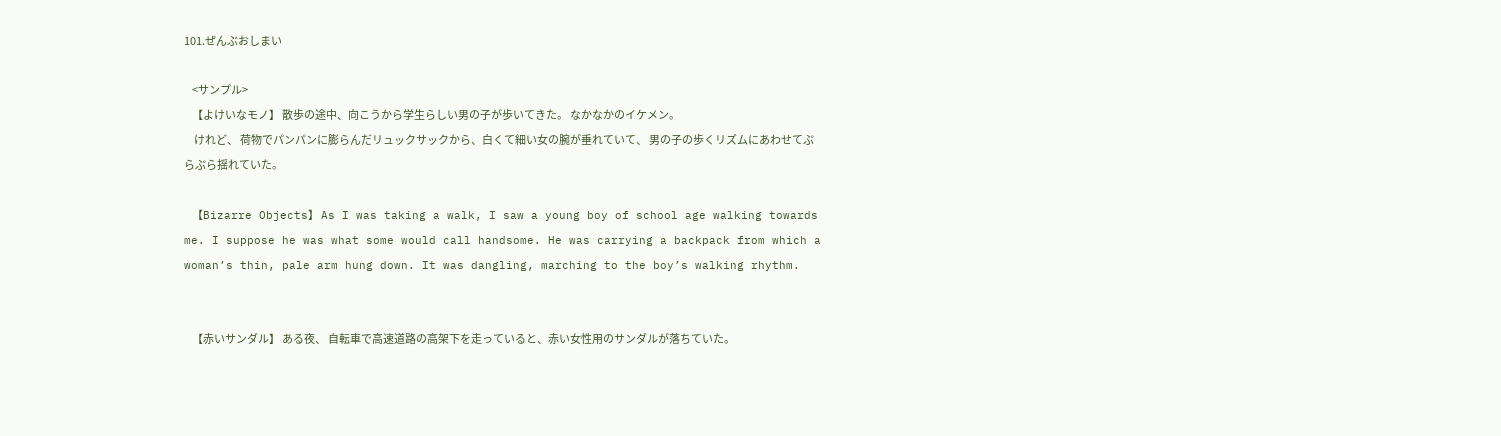101.ぜんぶおしまい

    <サンプル>
    【よけいなモノ】 散歩の途中、向こうから学生らしい男の子が歩いてきた。 なかなかのイケメン。
     けれど、 荷物でパンパンに膨らんだリュックサックから、白くて細い女の腕が垂れていて、 男の子の歩くリズムにあわせてぷらぷら揺れていた。

    【Bizarre Objects】 As I was taking a walk, I saw a young boy of school age walking towards me. I suppose he was what some would call handsome. He was carrying a backpack from which a woman’s thin, pale arm hung down. It was dangling, marching to the boy’s walking rhythm.


    【赤いサンダル】 ある夜、 自転車で高速道路の高架下を走っていると、赤い女性用のサンダルが落ちていた。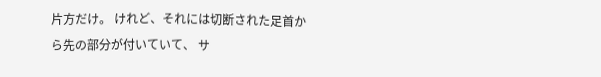片方だけ。 けれど、それには切断された足首から先の部分が付いていて、 サ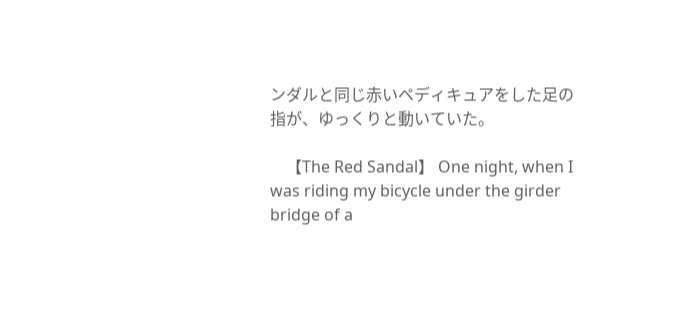ンダルと同じ赤いペディキュアをした足の指が、ゆっくりと動いていた。

    【The Red Sandal】 One night, when I was riding my bicycle under the girder bridge of a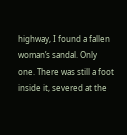highway, I found a fallen woman’s sandal. Only one. There was still a foot inside it, severed at the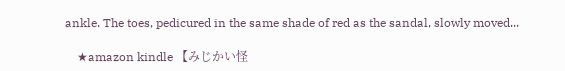ankle. The toes, pedicured in the same shade of red as the sandal, slowly moved...

    ★amazon kindle 【みじかい怪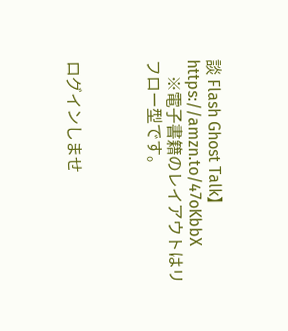談 Flash Ghost Talk】https://amzn.to/47oKbbX
    ※電子書籍のレイアウトはリフロー型です。



ログインしませ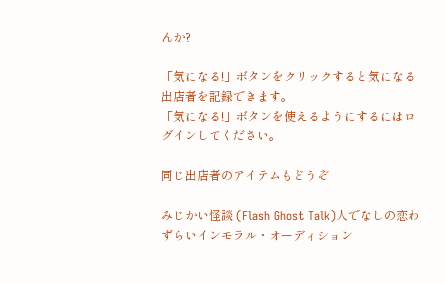んか?

「気になる!」ボタンをクリックすると気になる出店者を記録できます。
「気になる!」ボタンを使えるようにするにはログインしてください。

同じ出店者のアイテムもどうぞ

みじかい怪談 (Flash Ghost Talk)人でなしの恋わずらいインモラル・オーディション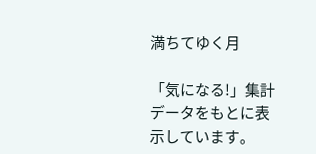満ちてゆく月

「気になる!」集計データをもとに表示しています。